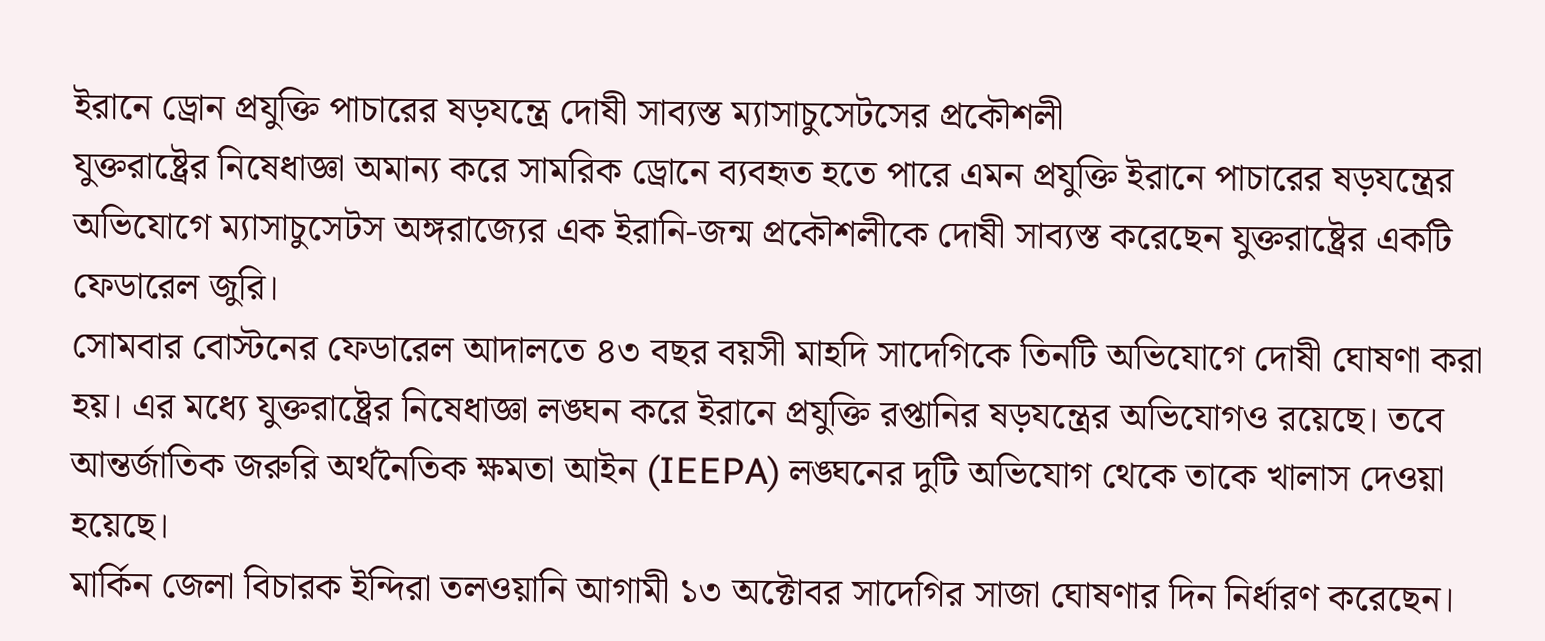ইরানে ড্রোন প্রযুক্তি পাচারের ষড়যন্ত্রে দোষী সাব্যস্ত ম্যাসাচুসেটসের প্রকৌশলী
যুক্তরাষ্ট্রের নিষেধাজ্ঞা অমান্য করে সামরিক ড্রোনে ব্যবহৃত হতে পারে এমন প্রযুক্তি ইরানে পাচারের ষড়যন্ত্রের অভিযোগে ম্যাসাচুসেটস অঙ্গরাজ্যের এক ইরানি-জন্ম প্রকৌশলীকে দোষী সাব্যস্ত করেছেন যুক্তরাষ্ট্রের একটি ফেডারেল জুরি।
সোমবার বোস্টনের ফেডারেল আদালতে ৪৩ বছর বয়সী মাহদি সাদেগিকে তিনটি অভিযোগে দোষী ঘোষণা করা হয়। এর মধ্যে যুক্তরাষ্ট্রের নিষেধাজ্ঞা লঙ্ঘন করে ইরানে প্রযুক্তি রপ্তানির ষড়যন্ত্রের অভিযোগও রয়েছে। তবে আন্তর্জাতিক জরুরি অর্থনৈতিক ক্ষমতা আইন (IEEPA) লঙ্ঘনের দুটি অভিযোগ থেকে তাকে খালাস দেওয়া হয়েছে।
মার্কিন জেলা বিচারক ইন্দিরা তলওয়ানি আগামী ১৩ অক্টোবর সাদেগির সাজা ঘোষণার দিন নির্ধারণ করেছেন।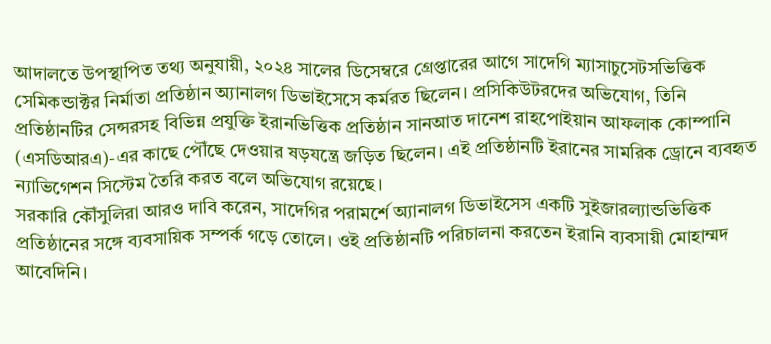আদালতে উপস্থাপিত তথ্য অনুযায়ী, ২০২৪ সালের ডিসেম্বরে গ্রেপ্তারের আগে সাদেগি ম্যাসাচুসেটসভিত্তিক সেমিকন্ডাক্টর নির্মাতা প্রতিষ্ঠান অ্যানালগ ডিভাইসেসে কর্মরত ছিলেন। প্রসিকিউটরদের অভিযোগ, তিনি প্রতিষ্ঠানটির সেন্সরসহ বিভিন্ন প্রযুক্তি ইরানভিত্তিক প্রতিষ্ঠান সানআত দানেশ রাহপোইয়ান আফলাক কোম্পানি (এসডিআরএ)-এর কাছে পৌঁছে দেওয়ার ষড়যন্ত্রে জড়িত ছিলেন। এই প্রতিষ্ঠানটি ইরানের সামরিক ড্রোনে ব্যবহৃত ন্যাভিগেশন সিস্টেম তৈরি করত বলে অভিযোগ রয়েছে।
সরকারি কৌঁসুলিরা আরও দাবি করেন, সাদেগির পরামর্শে অ্যানালগ ডিভাইসেস একটি সুইজারল্যান্ডভিত্তিক প্রতিষ্ঠানের সঙ্গে ব্যবসায়িক সম্পর্ক গড়ে তোলে। ওই প্রতিষ্ঠানটি পরিচালনা করতেন ইরানি ব্যবসায়ী মোহাম্মদ আবেদিনি।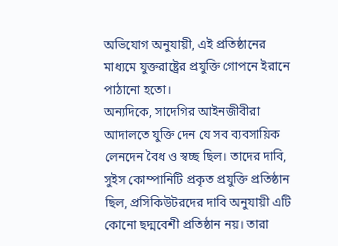অভিযোগ অনুযায়ী, এই প্রতিষ্ঠানের মাধ্যমে যুক্তরাষ্ট্রের প্রযুক্তি গোপনে ইরানে পাঠানো হতো।
অন্যদিকে, সাদেগির আইনজীবীরা আদালতে যুক্তি দেন যে সব ব্যবসায়িক লেনদেন বৈধ ও স্বচ্ছ ছিল। তাদের দাবি, সুইস কোম্পানিটি প্রকৃত প্রযুক্তি প্রতিষ্ঠান ছিল, প্রসিকিউটরদের দাবি অনুযায়ী এটি কোনো ছদ্মবেশী প্রতিষ্ঠান নয়। তারা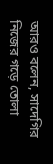আরও বলেন, সাদেগির নিজের গড়ে তোলা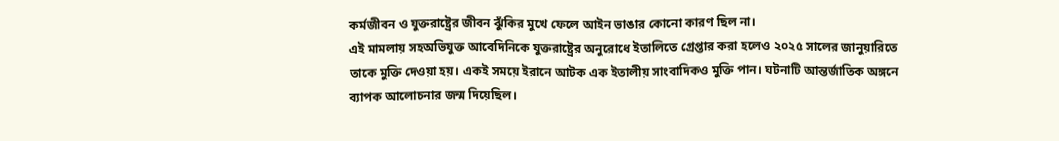কর্মজীবন ও যুক্তরাষ্ট্রের জীবন ঝুঁকির মুখে ফেলে আইন ভাঙার কোনো কারণ ছিল না।
এই মামলায় সহঅভিযুক্ত আবেদিনিকে যুক্তরাষ্ট্রের অনুরোধে ইতালিতে গ্রেপ্তার করা হলেও ২০২৫ সালের জানুয়ারিতে তাকে মুক্তি দেওয়া হয়। একই সময়ে ইরানে আটক এক ইতালীয় সাংবাদিকও মুক্তি পান। ঘটনাটি আন্তর্জাতিক অঙ্গনে ব্যাপক আলোচনার জন্ম দিয়েছিল।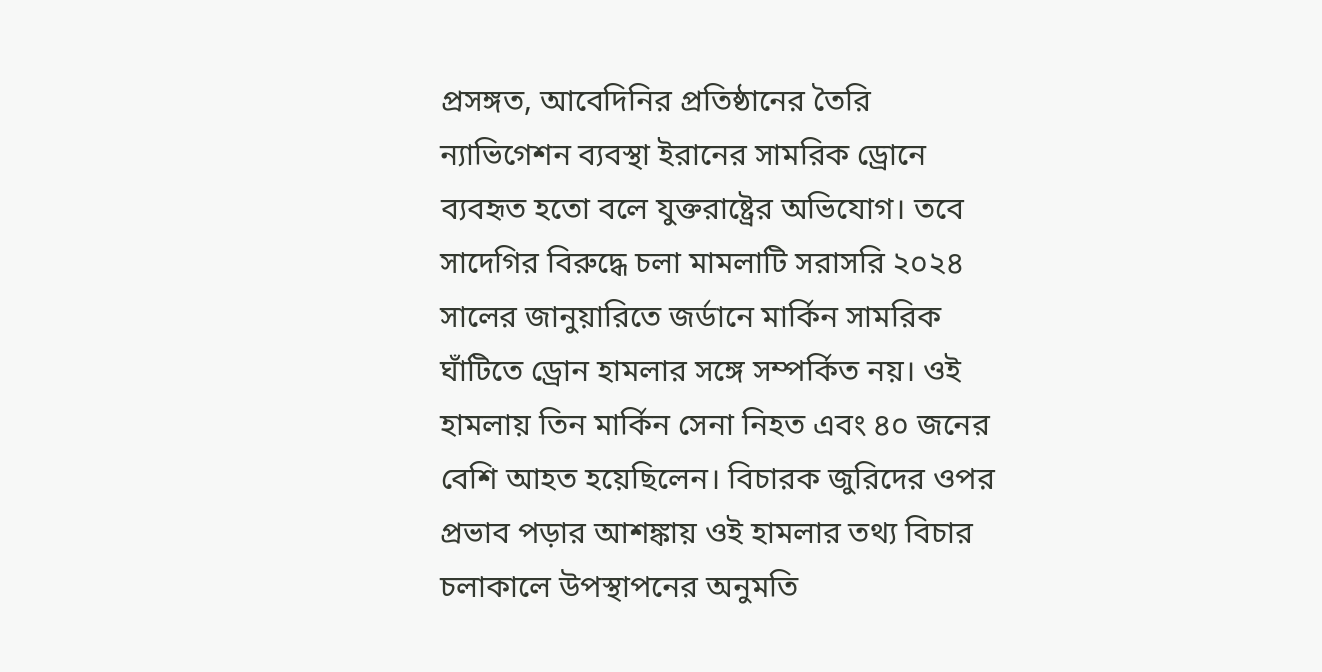প্রসঙ্গত, আবেদিনির প্রতিষ্ঠানের তৈরি ন্যাভিগেশন ব্যবস্থা ইরানের সামরিক ড্রোনে ব্যবহৃত হতো বলে যুক্তরাষ্ট্রের অভিযোগ। তবে সাদেগির বিরুদ্ধে চলা মামলাটি সরাসরি ২০২৪ সালের জানুয়ারিতে জর্ডানে মার্কিন সামরিক ঘাঁটিতে ড্রোন হামলার সঙ্গে সম্পর্কিত নয়। ওই হামলায় তিন মার্কিন সেনা নিহত এবং ৪০ জনের বেশি আহত হয়েছিলেন। বিচারক জুরিদের ওপর প্রভাব পড়ার আশঙ্কায় ওই হামলার তথ্য বিচার চলাকালে উপস্থাপনের অনুমতি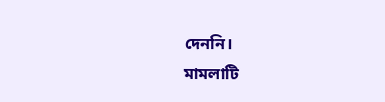দেননি।
মামলাটি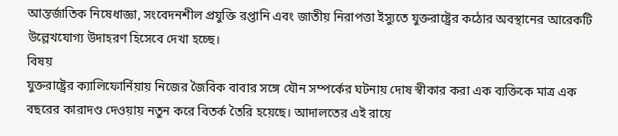আন্তর্জাতিক নিষেধাজ্ঞা, সংবেদনশীল প্রযুক্তি রপ্তানি এবং জাতীয় নিরাপত্তা ইস্যুতে যুক্তরাষ্ট্রের কঠোর অবস্থানের আরেকটি উল্লেখযোগ্য উদাহরণ হিসেবে দেখা হচ্ছে।
বিষয়
যুক্তরাষ্ট্রের ক্যালিফোর্নিয়ায় নিজের জৈবিক বাবার সঙ্গে যৌন সম্পর্কের ঘটনায় দোষ স্বীকার করা এক ব্যক্তিকে মাত্র এক বছরের কারাদণ্ড দেওয়ায় নতুন করে বিতর্ক তৈরি হয়েছে। আদালতের এই রায়ে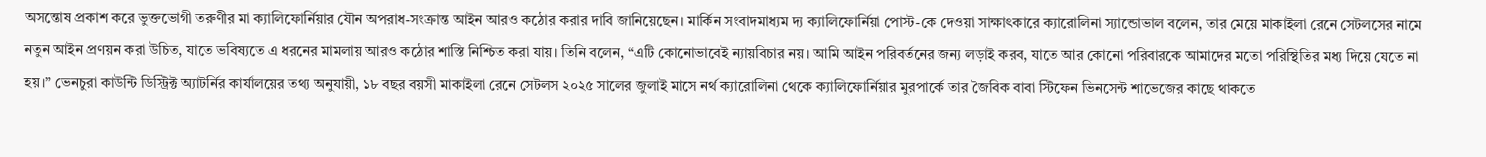অসন্তোষ প্রকাশ করে ভুক্তভোগী তরুণীর মা ক্যালিফোর্নিয়ার যৌন অপরাধ-সংক্রান্ত আইন আরও কঠোর করার দাবি জানিয়েছেন। মার্কিন সংবাদমাধ্যম দ্য ক্যালিফোর্নিয়া পোস্ট-কে দেওয়া সাক্ষাৎকারে ক্যারোলিনা স্যান্ডোভাল বলেন, তার মেয়ে মাকাইলা রেনে সেটলসের নামে নতুন আইন প্রণয়ন করা উচিত, যাতে ভবিষ্যতে এ ধরনের মামলায় আরও কঠোর শাস্তি নিশ্চিত করা যায়। তিনি বলেন, “এটি কোনোভাবেই ন্যায়বিচার নয়। আমি আইন পরিবর্তনের জন্য লড়াই করব, যাতে আর কোনো পরিবারকে আমাদের মতো পরিস্থিতির মধ্য দিয়ে যেতে না হয়।” ভেনচুরা কাউন্টি ডিস্ট্রিক্ট অ্যাটর্নির কার্যালয়ের তথ্য অনুযায়ী, ১৮ বছর বয়সী মাকাইলা রেনে সেটলস ২০২৫ সালের জুলাই মাসে নর্থ ক্যারোলিনা থেকে ক্যালিফোর্নিয়ার মুরপার্কে তার জৈবিক বাবা স্টিফেন ভিনসেন্ট শাভেজের কাছে থাকতে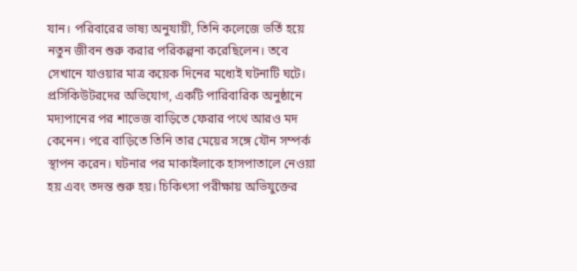যান। পরিবারের ভাষ্য অনুযায়ী, তিনি কলেজে ভর্তি হয়ে নতুন জীবন শুরু করার পরিকল্পনা করেছিলেন। তবে সেখানে যাওয়ার মাত্র কয়েক দিনের মধ্যেই ঘটনাটি ঘটে। প্রসিকিউটরদের অভিযোগ, একটি পারিবারিক অনুষ্ঠানে মদ্যপানের পর শাভেজ বাড়িতে ফেরার পথে আরও মদ কেনেন। পরে বাড়িতে তিনি তার মেয়ের সঙ্গে যৌন সম্পর্ক স্থাপন করেন। ঘটনার পর মাকাইলাকে হাসপাতালে নেওয়া হয় এবং তদন্ত শুরু হয়। চিকিৎসা পরীক্ষায় অভিযুক্তের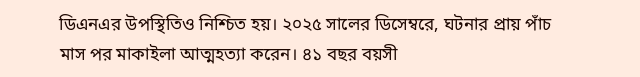ডিএনএর উপস্থিতিও নিশ্চিত হয়। ২০২৫ সালের ডিসেম্বরে, ঘটনার প্রায় পাঁচ মাস পর মাকাইলা আত্মহত্যা করেন। ৪১ বছর বয়সী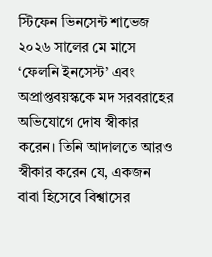স্টিফেন ভিনসেন্ট শাভেজ ২০২৬ সালের মে মাসে ‘ফেলনি ইনসেস্ট’ এবং অপ্রাপ্তবয়স্ককে মদ সরবরাহের অভিযোগে দোষ স্বীকার করেন। তিনি আদালতে আরও স্বীকার করেন যে, একজন বাবা হিসেবে বিশ্বাসের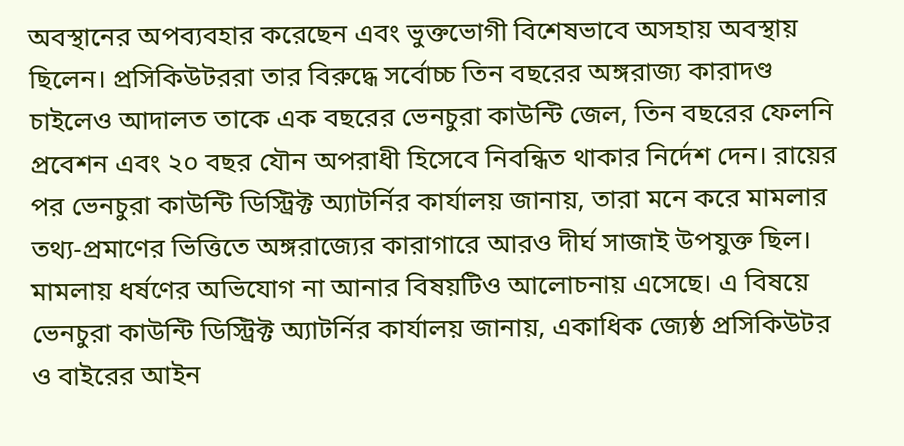অবস্থানের অপব্যবহার করেছেন এবং ভুক্তভোগী বিশেষভাবে অসহায় অবস্থায় ছিলেন। প্রসিকিউটররা তার বিরুদ্ধে সর্বোচ্চ তিন বছরের অঙ্গরাজ্য কারাদণ্ড চাইলেও আদালত তাকে এক বছরের ভেনচুরা কাউন্টি জেল, তিন বছরের ফেলনি প্রবেশন এবং ২০ বছর যৌন অপরাধী হিসেবে নিবন্ধিত থাকার নির্দেশ দেন। রায়ের পর ভেনচুরা কাউন্টি ডিস্ট্রিক্ট অ্যাটর্নির কার্যালয় জানায়, তারা মনে করে মামলার তথ্য-প্রমাণের ভিত্তিতে অঙ্গরাজ্যের কারাগারে আরও দীর্ঘ সাজাই উপযুক্ত ছিল। মামলায় ধর্ষণের অভিযোগ না আনার বিষয়টিও আলোচনায় এসেছে। এ বিষয়ে ভেনচুরা কাউন্টি ডিস্ট্রিক্ট অ্যাটর্নির কার্যালয় জানায়, একাধিক জ্যেষ্ঠ প্রসিকিউটর ও বাইরের আইন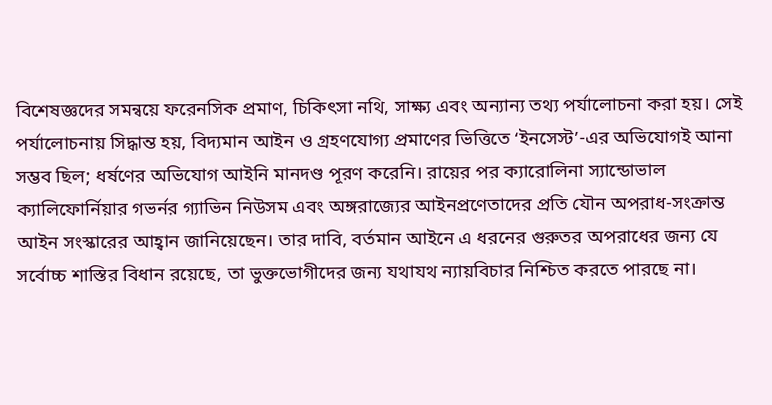বিশেষজ্ঞদের সমন্বয়ে ফরেনসিক প্রমাণ, চিকিৎসা নথি, সাক্ষ্য এবং অন্যান্য তথ্য পর্যালোচনা করা হয়। সেই পর্যালোচনায় সিদ্ধান্ত হয়, বিদ্যমান আইন ও গ্রহণযোগ্য প্রমাণের ভিত্তিতে ‘ইনসেস্ট’-এর অভিযোগই আনা সম্ভব ছিল; ধর্ষণের অভিযোগ আইনি মানদণ্ড পূরণ করেনি। রায়ের পর ক্যারোলিনা স্যান্ডোভাল ক্যালিফোর্নিয়ার গভর্নর গ্যাভিন নিউসম এবং অঙ্গরাজ্যের আইনপ্রণেতাদের প্রতি যৌন অপরাধ-সংক্রান্ত আইন সংস্কারের আহ্বান জানিয়েছেন। তার দাবি, বর্তমান আইনে এ ধরনের গুরুতর অপরাধের জন্য যে সর্বোচ্চ শাস্তির বিধান রয়েছে, তা ভুক্তভোগীদের জন্য যথাযথ ন্যায়বিচার নিশ্চিত করতে পারছে না।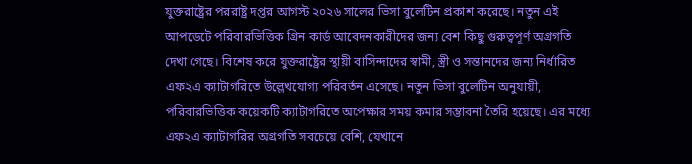যুক্তরাষ্ট্রের পররাষ্ট্র দপ্তর আগস্ট ২০২৬ সালের ভিসা বুলেটিন প্রকাশ করেছে। নতুন এই আপডেটে পরিবারভিত্তিক গ্রিন কার্ড আবেদনকারীদের জন্য বেশ কিছু গুরুত্বপূর্ণ অগ্রগতি দেখা গেছে। বিশেষ করে যুক্তরাষ্ট্রের স্থায়ী বাসিন্দাদের স্বামী, স্ত্রী ও সন্তানদের জন্য নির্ধারিত এফ২এ ক্যাটাগরিতে উল্লেখযোগ্য পরিবর্তন এসেছে। নতুন ভিসা বুলেটিন অনুযায়ী, পরিবারভিত্তিক কয়েকটি ক্যাটাগরিতে অপেক্ষার সময় কমার সম্ভাবনা তৈরি হয়েছে। এর মধ্যে এফ২এ ক্যাটাগরির অগ্রগতি সবচেয়ে বেশি, যেখানে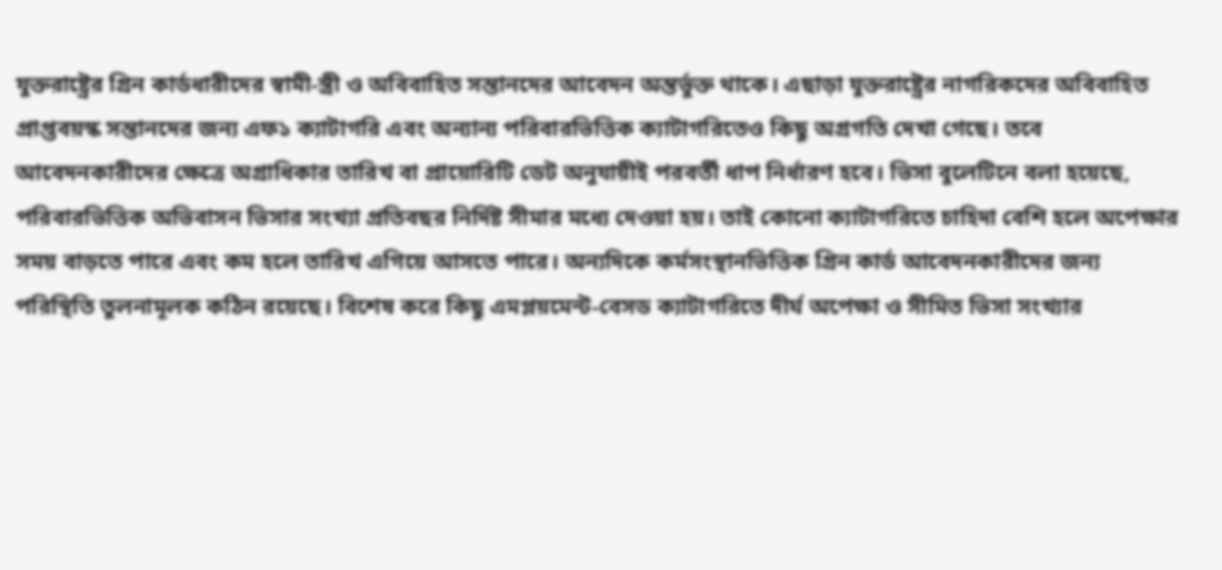যুক্তরাষ্ট্রের গ্রিন কার্ডধারীদের স্বামী-স্ত্রী ও অবিবাহিত সন্তানদের আবেদন অন্তর্ভুক্ত থাকে। এছাড়া যুক্তরাষ্ট্রের নাগরিকদের অবিবাহিত প্রাপ্তবয়স্ক সন্তানদের জন্য এফ১ ক্যাটাগরি এবং অন্যান্য পরিবারভিত্তিক ক্যাটাগরিতেও কিছু অগ্রগতি দেখা গেছে। তবে আবেদনকারীদের ক্ষেত্রে অগ্রাধিকার তারিখ বা প্রায়োরিটি ডেট অনুযায়ীই পরবর্তী ধাপ নির্ধারণ হবে। ভিসা বুলেটিনে বলা হয়েছে, পরিবারভিত্তিক অভিবাসন ভিসার সংখ্যা প্রতিবছর নির্দিষ্ট সীমার মধ্যে দেওয়া হয়। তাই কোনো ক্যাটাগরিতে চাহিদা বেশি হলে অপেক্ষার সময় বাড়তে পারে এবং কম হলে তারিখ এগিয়ে আসতে পারে। অন্যদিকে কর্মসংস্থানভিত্তিক গ্রিন কার্ড আবেদনকারীদের জন্য পরিস্থিতি তুলনামূলক কঠিন রয়েছে। বিশেষ করে কিছু এমপ্লয়মেন্ট-বেসড ক্যাটাগরিতে দীর্ঘ অপেক্ষা ও সীমিত ভিসা সংখ্যার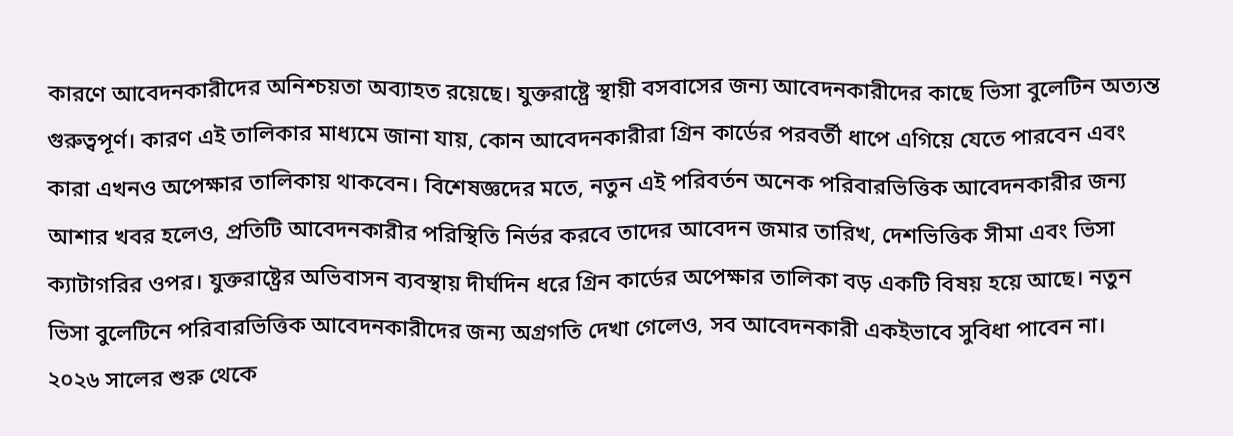কারণে আবেদনকারীদের অনিশ্চয়তা অব্যাহত রয়েছে। যুক্তরাষ্ট্রে স্থায়ী বসবাসের জন্য আবেদনকারীদের কাছে ভিসা বুলেটিন অত্যন্ত গুরুত্বপূর্ণ। কারণ এই তালিকার মাধ্যমে জানা যায়, কোন আবেদনকারীরা গ্রিন কার্ডের পরবর্তী ধাপে এগিয়ে যেতে পারবেন এবং কারা এখনও অপেক্ষার তালিকায় থাকবেন। বিশেষজ্ঞদের মতে, নতুন এই পরিবর্তন অনেক পরিবারভিত্তিক আবেদনকারীর জন্য আশার খবর হলেও, প্রতিটি আবেদনকারীর পরিস্থিতি নির্ভর করবে তাদের আবেদন জমার তারিখ, দেশভিত্তিক সীমা এবং ভিসা ক্যাটাগরির ওপর। যুক্তরাষ্ট্রের অভিবাসন ব্যবস্থায় দীর্ঘদিন ধরে গ্রিন কার্ডের অপেক্ষার তালিকা বড় একটি বিষয় হয়ে আছে। নতুন ভিসা বুলেটিনে পরিবারভিত্তিক আবেদনকারীদের জন্য অগ্রগতি দেখা গেলেও, সব আবেদনকারী একইভাবে সুবিধা পাবেন না।
২০২৬ সালের শুরু থেকে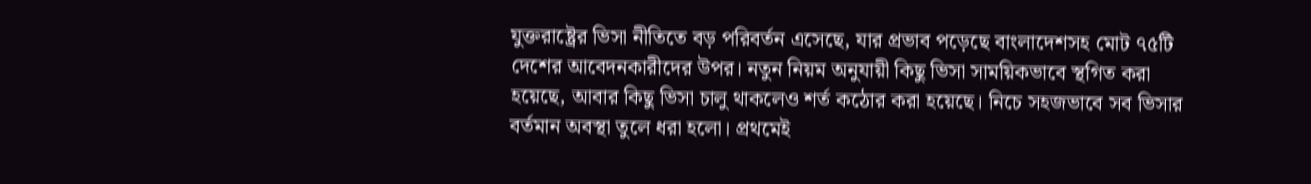যুক্তরাষ্ট্রের ভিসা নীতিতে বড় পরিবর্তন এসেছে, যার প্রভাব পড়েছে বাংলাদেশসহ মোট ৭৫টি দেশের আবেদনকারীদের উপর। নতুন নিয়ম অনুযায়ী কিছু ভিসা সাময়িকভাবে স্থগিত করা হয়েছে, আবার কিছু ভিসা চালু থাকলেও শর্ত কঠোর করা হয়েছে। নিচে সহজভাবে সব ভিসার বর্তমান অবস্থা তুলে ধরা হলো। প্রথমেই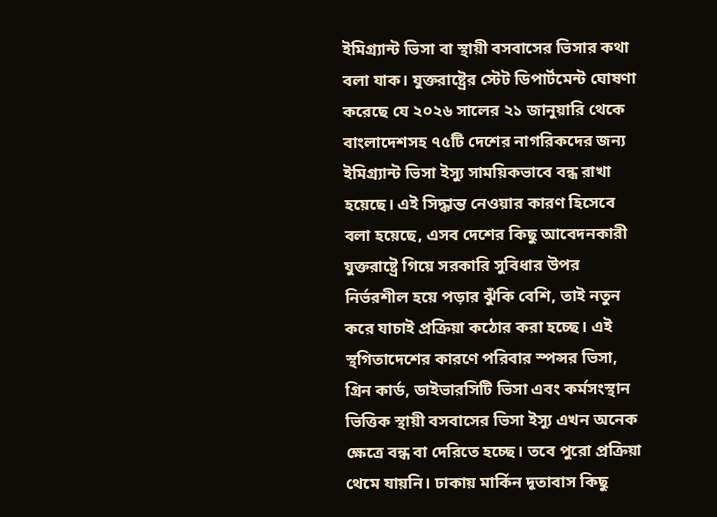ইমিগ্র্যান্ট ভিসা বা স্থায়ী বসবাসের ভিসার কথা বলা যাক। যুক্তরাষ্ট্রের স্টেট ডিপার্টমেন্ট ঘোষণা করেছে যে ২০২৬ সালের ২১ জানুয়ারি থেকে বাংলাদেশসহ ৭৫টি দেশের নাগরিকদের জন্য ইমিগ্র্যান্ট ভিসা ইস্যু সাময়িকভাবে বন্ধ রাখা হয়েছে। এই সিদ্ধান্ত নেওয়ার কারণ হিসেবে বলা হয়েছে, এসব দেশের কিছু আবেদনকারী যুক্তরাষ্ট্রে গিয়ে সরকারি সুবিধার উপর নির্ভরশীল হয়ে পড়ার ঝুঁকি বেশি, তাই নতুন করে যাচাই প্রক্রিয়া কঠোর করা হচ্ছে। এই স্থগিতাদেশের কারণে পরিবার স্পন্সর ভিসা, গ্রিন কার্ড, ডাইভারসিটি ভিসা এবং কর্মসংস্থান ভিত্তিক স্থায়ী বসবাসের ভিসা ইস্যু এখন অনেক ক্ষেত্রে বন্ধ বা দেরিতে হচ্ছে। তবে পুরো প্রক্রিয়া থেমে যায়নি। ঢাকায় মার্কিন দূতাবাস কিছু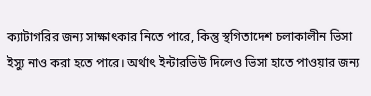ক্যাটাগরির জন্য সাক্ষাৎকার নিতে পারে, কিন্তু স্থগিতাদেশ চলাকালীন ভিসা ইস্যু নাও করা হতে পারে। অর্থাৎ ইন্টারভিউ দিলেও ভিসা হাতে পাওয়ার জন্য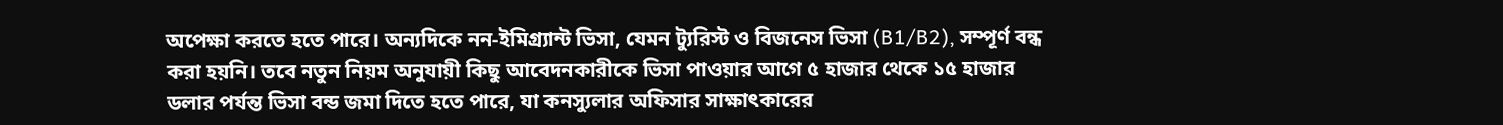অপেক্ষা করতে হতে পারে। অন্যদিকে নন-ইমিগ্র্যান্ট ভিসা, যেমন ট্যুরিস্ট ও বিজনেস ভিসা (B1/B2), সম্পূর্ণ বন্ধ করা হয়নি। তবে নতুন নিয়ম অনুযায়ী কিছু আবেদনকারীকে ভিসা পাওয়ার আগে ৫ হাজার থেকে ১৫ হাজার ডলার পর্যন্ত ভিসা বন্ড জমা দিতে হতে পারে, যা কনস্যুলার অফিসার সাক্ষাৎকারের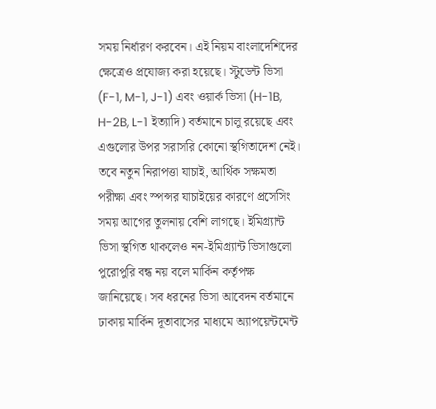সময় নির্ধারণ করবেন। এই নিয়ম বাংলাদেশিদের ক্ষেত্রেও প্রযোজ্য করা হয়েছে। স্টুডেন্ট ভিসা (F-1, M-1, J-1) এবং ওয়ার্ক ভিসা (H-1B, H-2B, L-1 ইত্যাদি) বর্তমানে চালু রয়েছে এবং এগুলোর উপর সরাসরি কোনো স্থগিতাদেশ নেই। তবে নতুন নিরাপত্তা যাচাই, আর্থিক সক্ষমতা পরীক্ষা এবং স্পন্সর যাচাইয়ের কারণে প্রসেসিং সময় আগের তুলনায় বেশি লাগছে। ইমিগ্র্যান্ট ভিসা স্থগিত থাকলেও নন-ইমিগ্র্যান্ট ভিসাগুলো পুরোপুরি বন্ধ নয় বলে মার্কিন কর্তৃপক্ষ জানিয়েছে। সব ধরনের ভিসা আবেদন বর্তমানে ঢাকায় মার্কিন দূতাবাসের মাধ্যমে অ্যাপয়েন্টমেন্ট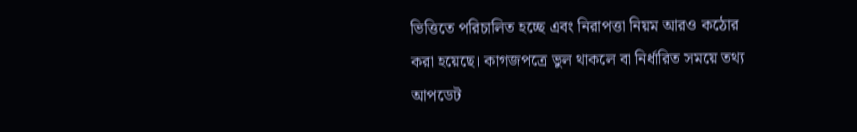ভিত্তিতে পরিচালিত হচ্ছে এবং নিরাপত্তা নিয়ম আরও কঠোর করা হয়েছে। কাগজপত্রে ভুল থাকলে বা নির্ধারিত সময়ে তথ্য আপডেট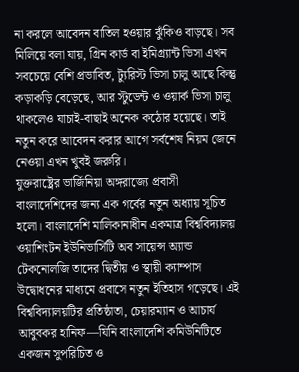না করলে আবেদন বাতিল হওয়ার ঝুঁকিও বাড়ছে। সব মিলিয়ে বলা যায়, গ্রিন কার্ড বা ইমিগ্র্যান্ট ভিসা এখন সবচেয়ে বেশি প্রভাবিত, ট্যুরিস্ট ভিসা চালু আছে কিন্তু কড়াকড়ি বেড়েছে, আর স্টুডেন্ট ও ওয়ার্ক ভিসা চালু থাকলেও যাচাই-বাছাই অনেক কঠোর হয়েছে। তাই নতুন করে আবেদন করার আগে সর্বশেষ নিয়ম জেনে নেওয়া এখন খুবই জরুরি।
যুক্তরাষ্ট্রের ভার্জিনিয়া অঙ্গরাজ্যে প্রবাসী বাংলাদেশিদের জন্য এক গর্বের নতুন অধ্যায় সূচিত হলো। বাংলাদেশি মালিকানাধীন একমাত্র বিশ্ববিদ্যালয় ওয়াশিংটন ইউনিভার্সিটি অব সায়েন্স অ্যান্ড টেকনোলজি তাদের দ্বিতীয় ও স্থায়ী ক্যাম্পাস উদ্বোধনের মাধ্যমে প্রবাসে নতুন ইতিহাস গড়েছে। এই বিশ্ববিদ্যালয়টির প্রতিষ্ঠাতা, চেয়ারম্যান ও আচার্য আবুবকর হানিফ—যিনি বাংলাদেশি কমিউনিটিতে একজন সুপরিচিত ও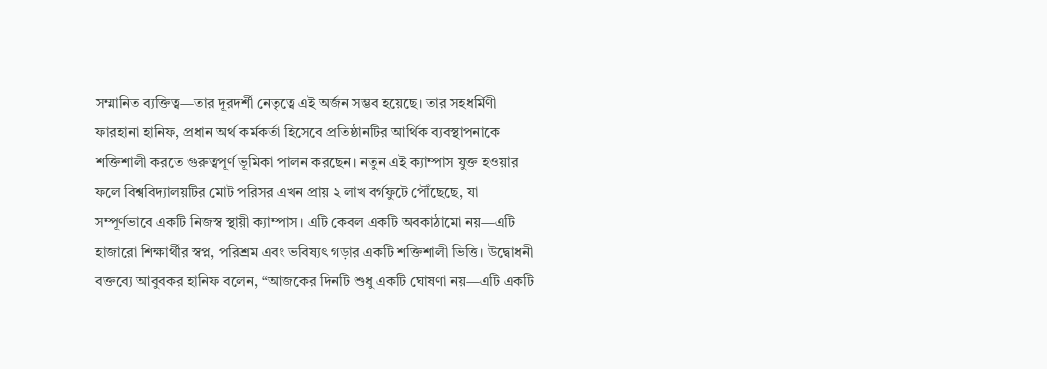সম্মানিত ব্যক্তিত্ব—তার দূরদর্শী নেতৃত্বে এই অর্জন সম্ভব হয়েছে। তার সহধর্মিণী ফারহানা হানিফ, প্রধান অর্থ কর্মকর্তা হিসেবে প্রতিষ্ঠানটির আর্থিক ব্যবস্থাপনাকে শক্তিশালী করতে গুরুত্বপূর্ণ ভূমিকা পালন করছেন। নতুন এই ক্যাম্পাস যুক্ত হওয়ার ফলে বিশ্ববিদ্যালয়টির মোট পরিসর এখন প্রায় ২ লাখ বর্গফুটে পৌঁছেছে, যা সম্পূর্ণভাবে একটি নিজস্ব স্থায়ী ক্যাম্পাস। এটি কেবল একটি অবকাঠামো নয়—এটি হাজারো শিক্ষার্থীর স্বপ্ন, পরিশ্রম এবং ভবিষ্যৎ গড়ার একটি শক্তিশালী ভিত্তি। উদ্বোধনী বক্তব্যে আবুবকর হানিফ বলেন, “আজকের দিনটি শুধু একটি ঘোষণা নয়—এটি একটি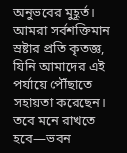অনুভবের মুহূর্ত। আমরা সর্বশক্তিমান স্রষ্টার প্রতি কৃতজ্ঞ, যিনি আমাদের এই পর্যায়ে পৌঁছাতে সহায়তা করেছেন। তবে মনে রাখতে হবে—ভবন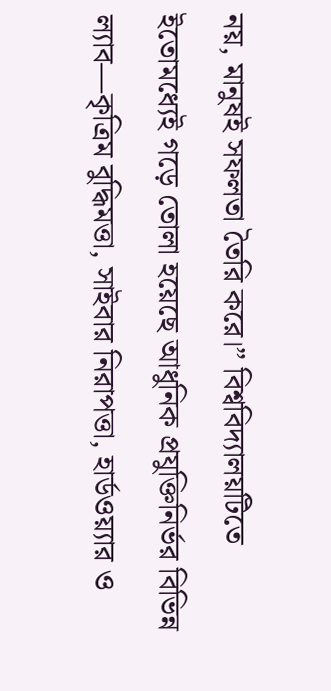নয়, মানুষই সফলতা তৈরি করে।” বিশ্ববিদ্যালয়টিতে ইতোমধ্যেই গড়ে তোলা হয়েছে আধুনিক প্রযুক্তিনির্ভর বিভিন্ন ল্যাব—কৃত্রিম বুদ্ধিমত্তা, সাইবার নিরাপত্তা, হার্ডওয়্যার ও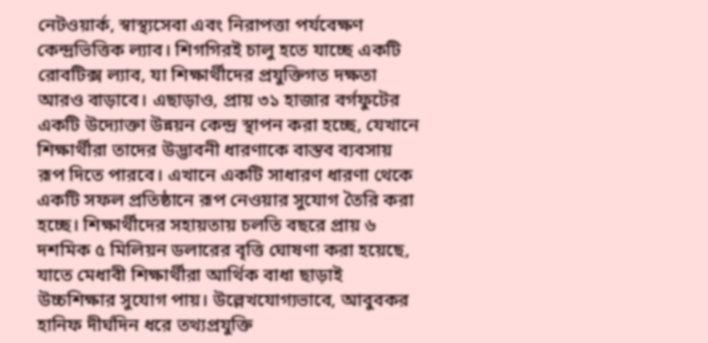নেটওয়ার্ক, স্বাস্থ্যসেবা এবং নিরাপত্তা পর্যবেক্ষণ কেন্দ্রভিত্তিক ল্যাব। শিগগিরই চালু হতে যাচ্ছে একটি রোবটিক্স ল্যাব, যা শিক্ষার্থীদের প্রযুক্তিগত দক্ষতা আরও বাড়াবে। এছাড়াও, প্রায় ৩১ হাজার বর্গফুটের একটি উদ্যোক্তা উন্নয়ন কেন্দ্র স্থাপন করা হচ্ছে, যেখানে শিক্ষার্থীরা তাদের উদ্ভাবনী ধারণাকে বাস্তব ব্যবসায় রূপ দিতে পারবে। এখানে একটি সাধারণ ধারণা থেকে একটি সফল প্রতিষ্ঠানে রূপ নেওয়ার সুযোগ তৈরি করা হচ্ছে। শিক্ষার্থীদের সহায়তায় চলতি বছরে প্রায় ৬ দশমিক ৫ মিলিয়ন ডলারের বৃত্তি ঘোষণা করা হয়েছে, যাতে মেধাবী শিক্ষার্থীরা আর্থিক বাধা ছাড়াই উচ্চশিক্ষার সুযোগ পায়। উল্লেখযোগ্যভাবে, আবুবকর হানিফ দীর্ঘদিন ধরে তথ্যপ্রযুক্তি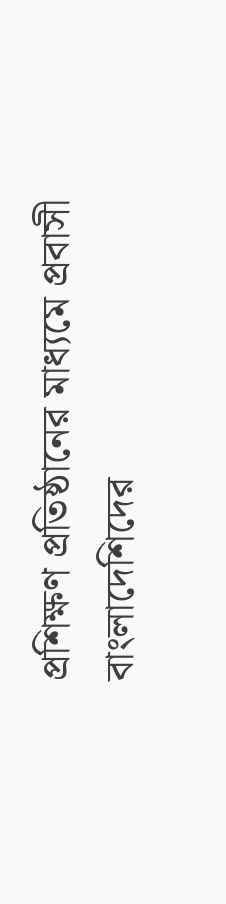প্রশিক্ষণ প্রতিষ্ঠানের মাধ্যমে প্রবাসী বাংলাদেশিদের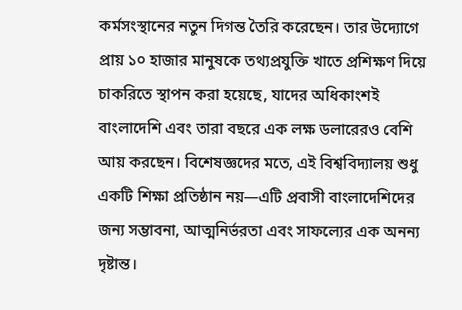কর্মসংস্থানের নতুন দিগন্ত তৈরি করেছেন। তার উদ্যোগে প্রায় ১০ হাজার মানুষকে তথ্যপ্রযুক্তি খাতে প্রশিক্ষণ দিয়ে চাকরিতে স্থাপন করা হয়েছে, যাদের অধিকাংশই বাংলাদেশি এবং তারা বছরে এক লক্ষ ডলারেরও বেশি আয় করছেন। বিশেষজ্ঞদের মতে, এই বিশ্ববিদ্যালয় শুধু একটি শিক্ষা প্রতিষ্ঠান নয়—এটি প্রবাসী বাংলাদেশিদের জন্য সম্ভাবনা, আত্মনির্ভরতা এবং সাফল্যের এক অনন্য দৃষ্টান্ত।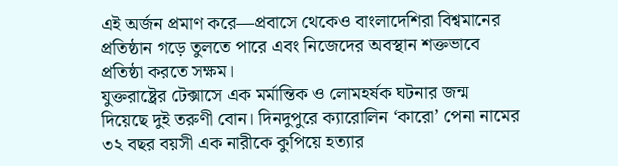এই অর্জন প্রমাণ করে—প্রবাসে থেকেও বাংলাদেশিরা বিশ্বমানের প্রতিষ্ঠান গড়ে তুলতে পারে এবং নিজেদের অবস্থান শক্তভাবে প্রতিষ্ঠা করতে সক্ষম।
যুক্তরাষ্ট্রের টেক্সাসে এক মর্মান্তিক ও লোমহর্ষক ঘটনার জন্ম দিয়েছে দুই তরুণী বোন। দিনদুপুরে ক্যারোলিন ‘কারো’ পেনা নামের ৩২ বছর বয়সী এক নারীকে কুপিয়ে হত্যার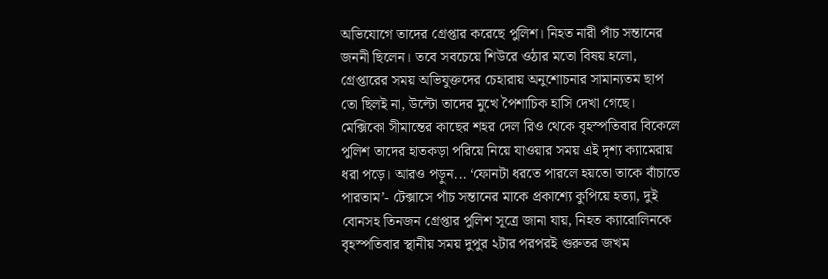অভিযোগে তাদের গ্রেপ্তার করেছে পুলিশ। নিহত নারী পাঁচ সন্তানের জননী ছিলেন। তবে সবচেয়ে শিউরে ওঠার মতো বিষয় হলো, গ্রেপ্তারের সময় অভিযুক্তদের চেহারায় অনুশোচনার সামান্যতম ছাপ তো ছিলই না, উল্টো তাদের মুখে পৈশাচিক হাসি দেখা গেছে। মেক্সিকো সীমান্তের কাছের শহর দেল রিও থেকে বৃহস্পতিবার বিকেলে পুলিশ তাদের হাতকড়া পরিয়ে নিয়ে যাওয়ার সময় এই দৃশ্য ক্যামেরায় ধরা পড়ে। আরও পড়ুন... ‘ফোনটা ধরতে পারলে হয়তো তাকে বাঁচাতে পারতাম’- টেক্সাসে পাঁচ সন্তানের মাকে প্রকাশ্যে কুপিয়ে হত্যা, দুই বোনসহ তিনজন গ্রেপ্তার পুলিশ সূত্রে জানা যায়, নিহত ক্যারোলিনকে বৃহস্পতিবার স্থানীয় সময় দুপুর ২টার পরপরই গুরুতর জখম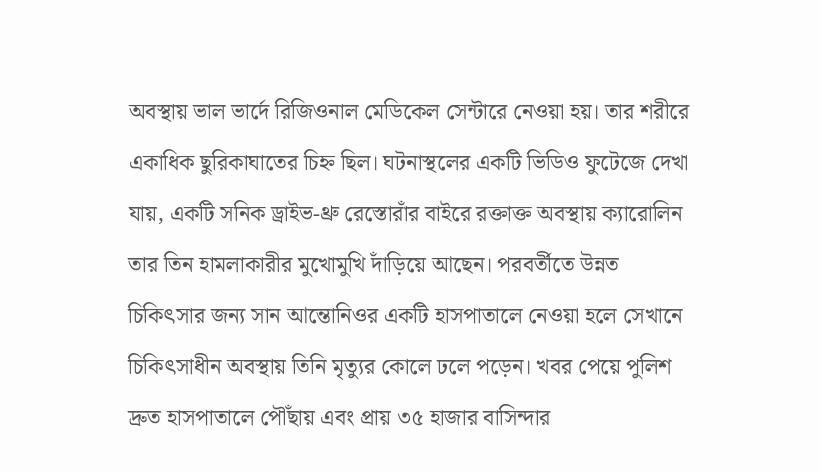অবস্থায় ভাল ভার্দে রিজিওনাল মেডিকেল সেন্টারে নেওয়া হয়। তার শরীরে একাধিক ছুরিকাঘাতের চিহ্ন ছিল। ঘটনাস্থলের একটি ভিডিও ফুটেজে দেখা যায়, একটি সনিক ড্রাইভ-থ্রু রেস্তোরাঁর বাইরে রক্তাক্ত অবস্থায় ক্যারোলিন তার তিন হামলাকারীর মুখোমুখি দাঁড়িয়ে আছেন। পরবর্তীতে উন্নত চিকিৎসার জন্য সান আন্তোনিওর একটি হাসপাতালে নেওয়া হলে সেখানে চিকিৎসাধীন অবস্থায় তিনি মৃত্যুর কোলে ঢলে পড়েন। খবর পেয়ে পুলিশ দ্রুত হাসপাতালে পৌঁছায় এবং প্রায় ৩৫ হাজার বাসিন্দার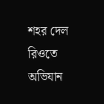শহর দেল রিওতে অভিযান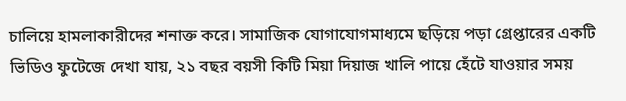চালিয়ে হামলাকারীদের শনাক্ত করে। সামাজিক যোগাযোগমাধ্যমে ছড়িয়ে পড়া গ্রেপ্তারের একটি ভিডিও ফুটেজে দেখা যায়, ২১ বছর বয়সী কিটি মিয়া দিয়াজ খালি পায়ে হেঁটে যাওয়ার সময়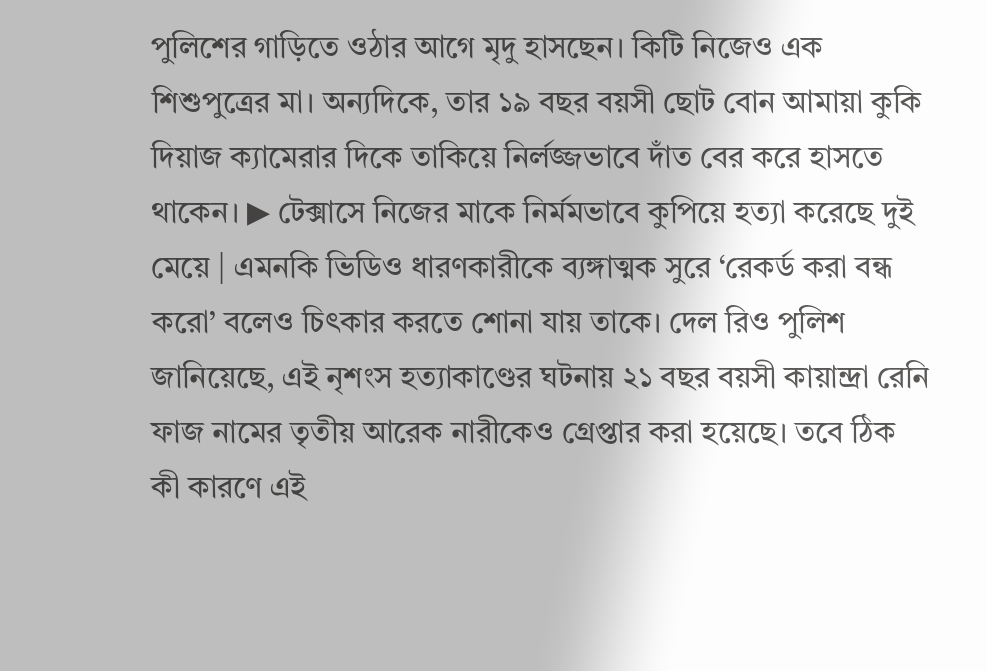পুলিশের গাড়িতে ওঠার আগে মৃদু হাসছেন। কিটি নিজেও এক শিশুপুত্রের মা। অন্যদিকে, তার ১৯ বছর বয়সী ছোট বোন আমায়া কুকি দিয়াজ ক্যামেরার দিকে তাকিয়ে নির্লজ্জভাবে দাঁত বের করে হাসতে থাকেন। ▶ টেক্সাসে নিজের মাকে নির্মমভাবে কুপিয়ে হত্যা করেছে দুই মেয়ে | এমনকি ভিডিও ধারণকারীকে ব্যঙ্গাত্মক সুরে ‘রেকর্ড করা বন্ধ করো’ বলেও চিৎকার করতে শোনা যায় তাকে। দেল রিও পুলিশ জানিয়েছে, এই নৃশংস হত্যাকাণ্ডের ঘটনায় ২১ বছর বয়সী কায়ান্দ্রা রেনি ফাজ নামের তৃতীয় আরেক নারীকেও গ্রেপ্তার করা হয়েছে। তবে ঠিক কী কারণে এই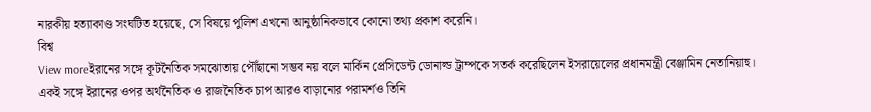নারকীয় হত্যাকাণ্ড সংঘটিত হয়েছে, সে বিষয়ে পুলিশ এখনো আনুষ্ঠানিকভাবে কোনো তথ্য প্রকাশ করেনি।
বিশ্ব
View moreইরানের সঙ্গে কূটনৈতিক সমঝোতায় পৌঁছানো সম্ভব নয় বলে মার্কিন প্রেসিডেন্ট ডোনাল্ড ট্রাম্পকে সতর্ক করেছিলেন ইসরায়েলের প্রধানমন্ত্রী বেঞ্জামিন নেতানিয়াহু। একই সঙ্গে ইরানের ওপর অর্থনৈতিক ও রাজনৈতিক চাপ আরও বাড়ানোর পরামর্শও তিনি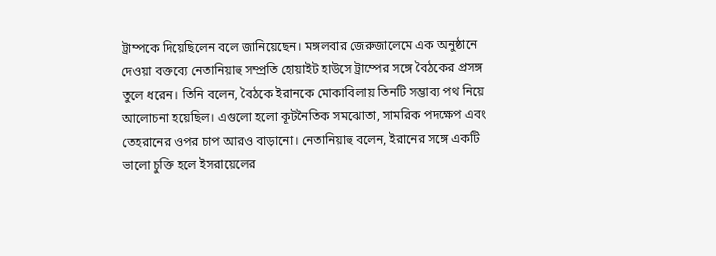ট্রাম্পকে দিয়েছিলেন বলে জানিয়েছেন। মঙ্গলবার জেরুজালেমে এক অনুষ্ঠানে দেওয়া বক্তব্যে নেতানিয়াহু সম্প্রতি হোয়াইট হাউসে ট্রাম্পের সঙ্গে বৈঠকের প্রসঙ্গ তুলে ধরেন। তিনি বলেন, বৈঠকে ইরানকে মোকাবিলায় তিনটি সম্ভাব্য পথ নিয়ে আলোচনা হয়েছিল। এগুলো হলো কূটনৈতিক সমঝোতা, সামরিক পদক্ষেপ এবং তেহরানের ওপর চাপ আরও বাড়ানো। নেতানিয়াহু বলেন, ইরানের সঙ্গে একটি ভালো চুক্তি হলে ইসরায়েলের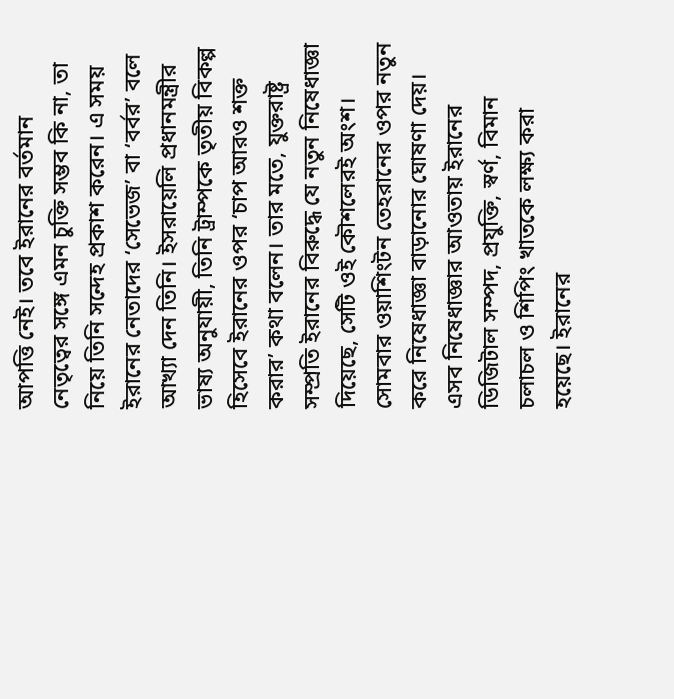আপত্তি নেই। তবে ইরানের বর্তমান নেতৃত্বের সঙ্গে এমন চুক্তি সম্ভব কি না, তা নিয়ে তিনি সন্দেহ প্রকাশ করেন। এ সময় ইরানের নেতাদের ‘সেভেজ’ বা ‘বর্বর’ বলে আখ্যা দেন তিনি। ইসরায়েলি প্রধানমন্ত্রীর ভাষ্য অনুযায়ী, তিনি ট্রাম্পকে তৃতীয় বিকল্প হিসেবে ইরানের ওপর ‘চাপ আরও শক্ত করার’ কথা বলেন। তার মতে, যুক্তরাষ্ট্র সম্প্রতি ইরানের বিরুদ্ধে যে নতুন নিষেধাজ্ঞা দিয়েছে, সেটি ওই কৌশলেরই অংশ। সোমবার ওয়াশিংটন তেহরানের ওপর নতুন করে নিষেধাজ্ঞা বাড়ানোর ঘোষণা দেয়। এসব নিষেধাজ্ঞার আওতায় ইরানের ডিজিটাল সম্পদ, প্রযুক্তি, স্বর্ণ, বিমান চলাচল ও শিপিং খাতকে লক্ষ্য করা হয়েছে। ইরানের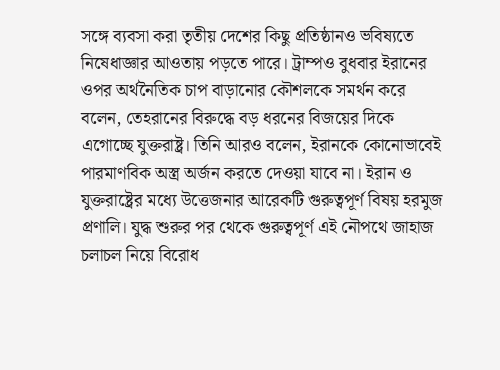সঙ্গে ব্যবসা করা তৃতীয় দেশের কিছু প্রতিষ্ঠানও ভবিষ্যতে নিষেধাজ্ঞার আওতায় পড়তে পারে। ট্রাম্পও বুধবার ইরানের ওপর অর্থনৈতিক চাপ বাড়ানোর কৌশলকে সমর্থন করে বলেন, তেহরানের বিরুদ্ধে বড় ধরনের বিজয়ের দিকে এগোচ্ছে যুক্তরাষ্ট্র। তিনি আরও বলেন, ইরানকে কোনোভাবেই পারমাণবিক অস্ত্র অর্জন করতে দেওয়া যাবে না। ইরান ও যুক্তরাষ্ট্রের মধ্যে উত্তেজনার আরেকটি গুরুত্বপূর্ণ বিষয় হরমুজ প্রণালি। যুদ্ধ শুরুর পর থেকে গুরুত্বপূর্ণ এই নৌপথে জাহাজ চলাচল নিয়ে বিরোধ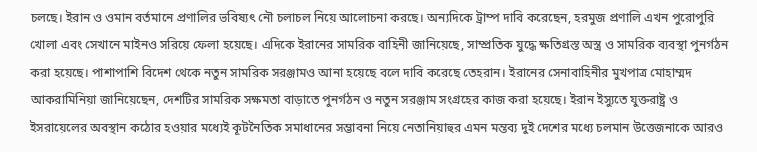চলছে। ইরান ও ওমান বর্তমানে প্রণালির ভবিষ্যৎ নৌ চলাচল নিয়ে আলোচনা করছে। অন্যদিকে ট্রাম্প দাবি করেছেন, হরমুজ প্রণালি এখন পুরোপুরি খোলা এবং সেখানে মাইনও সরিয়ে ফেলা হয়েছে। এদিকে ইরানের সামরিক বাহিনী জানিয়েছে, সাম্প্রতিক যুদ্ধে ক্ষতিগ্রস্ত অস্ত্র ও সামরিক ব্যবস্থা পুনর্গঠন করা হয়েছে। পাশাপাশি বিদেশ থেকে নতুন সামরিক সরঞ্জামও আনা হয়েছে বলে দাবি করেছে তেহরান। ইরানের সেনাবাহিনীর মুখপাত্র মোহাম্মদ আকরামিনিয়া জানিয়েছেন, দেশটির সামরিক সক্ষমতা বাড়াতে পুনর্গঠন ও নতুন সরঞ্জাম সংগ্রহের কাজ করা হয়েছে। ইরান ইস্যুতে যুক্তরাষ্ট্র ও ইসরায়েলের অবস্থান কঠোর হওয়ার মধ্যেই কূটনৈতিক সমাধানের সম্ভাবনা নিয়ে নেতানিয়াহুর এমন মন্তব্য দুই দেশের মধ্যে চলমান উত্তেজনাকে আরও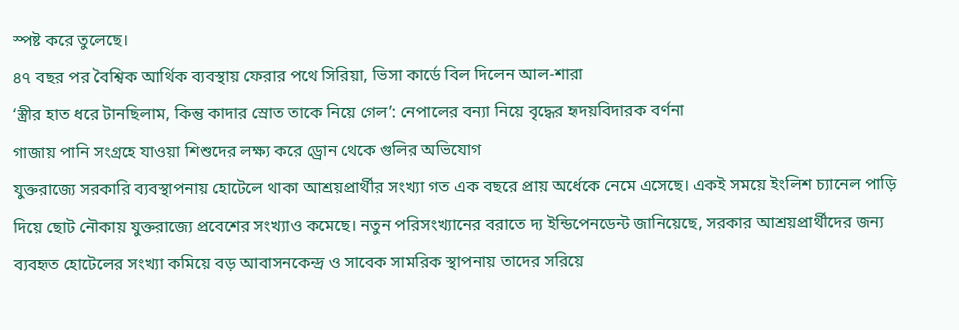স্পষ্ট করে তুলেছে।
৪৭ বছর পর বৈশ্বিক আর্থিক ব্যবস্থায় ফেরার পথে সিরিয়া, ভিসা কার্ডে বিল দিলেন আল-শারা
‘স্ত্রীর হাত ধরে টানছিলাম, কিন্তু কাদার স্রোত তাকে নিয়ে গেল’: নেপালের বন্যা নিয়ে বৃদ্ধের হৃদয়বিদারক বর্ণনা
গাজায় পানি সংগ্রহে যাওয়া শিশুদের লক্ষ্য করে ড্রোন থেকে গুলির অভিযোগ
যুক্তরাজ্যে সরকারি ব্যবস্থাপনায় হোটেলে থাকা আশ্রয়প্রার্থীর সংখ্যা গত এক বছরে প্রায় অর্ধেকে নেমে এসেছে। একই সময়ে ইংলিশ চ্যানেল পাড়ি দিয়ে ছোট নৌকায় যুক্তরাজ্যে প্রবেশের সংখ্যাও কমেছে। নতুন পরিসংখ্যানের বরাতে দ্য ইন্ডিপেনডেন্ট জানিয়েছে, সরকার আশ্রয়প্রার্থীদের জন্য ব্যবহৃত হোটেলের সংখ্যা কমিয়ে বড় আবাসনকেন্দ্র ও সাবেক সামরিক স্থাপনায় তাদের সরিয়ে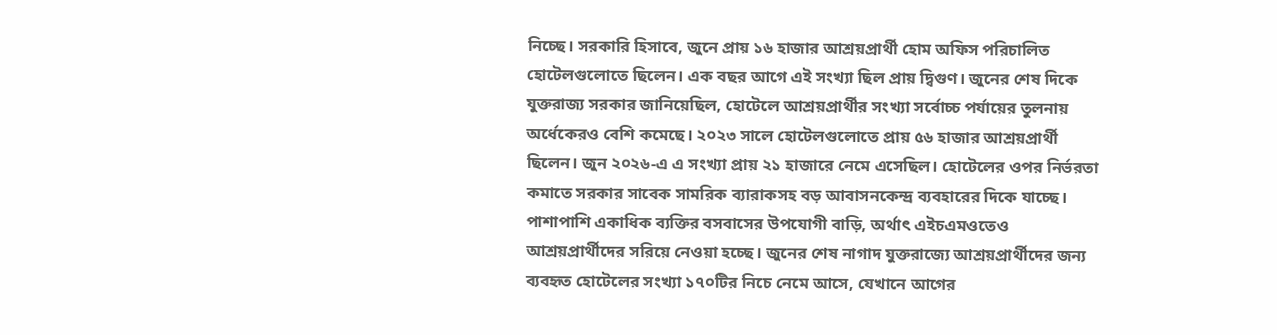নিচ্ছে। সরকারি হিসাবে, জুনে প্রায় ১৬ হাজার আশ্রয়প্রার্থী হোম অফিস পরিচালিত হোটেলগুলোতে ছিলেন। এক বছর আগে এই সংখ্যা ছিল প্রায় দ্বিগুণ। জুনের শেষ দিকে যুক্তরাজ্য সরকার জানিয়েছিল, হোটেলে আশ্রয়প্রার্থীর সংখ্যা সর্বোচ্চ পর্যায়ের তুলনায় অর্ধেকেরও বেশি কমেছে। ২০২৩ সালে হোটেলগুলোতে প্রায় ৫৬ হাজার আশ্রয়প্রার্থী ছিলেন। জুন ২০২৬-এ এ সংখ্যা প্রায় ২১ হাজারে নেমে এসেছিল। হোটেলের ওপর নির্ভরতা কমাতে সরকার সাবেক সামরিক ব্যারাকসহ বড় আবাসনকেন্দ্র ব্যবহারের দিকে যাচ্ছে। পাশাপাশি একাধিক ব্যক্তির বসবাসের উপযোগী বাড়ি, অর্থাৎ এইচএমওতেও আশ্রয়প্রার্থীদের সরিয়ে নেওয়া হচ্ছে। জুনের শেষ নাগাদ যুক্তরাজ্যে আশ্রয়প্রার্থীদের জন্য ব্যবহৃত হোটেলের সংখ্যা ১৭০টির নিচে নেমে আসে, যেখানে আগের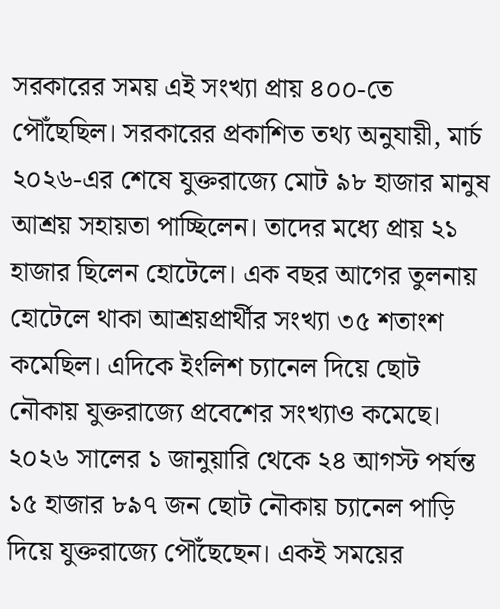সরকারের সময় এই সংখ্যা প্রায় ৪০০-তে পৌঁছেছিল। সরকারের প্রকাশিত তথ্য অনুযায়ী, মার্চ ২০২৬-এর শেষে যুক্তরাজ্যে মোট ৯৮ হাজার মানুষ আশ্রয় সহায়তা পাচ্ছিলেন। তাদের মধ্যে প্রায় ২১ হাজার ছিলেন হোটেলে। এক বছর আগের তুলনায় হোটেলে থাকা আশ্রয়প্রার্থীর সংখ্যা ৩৫ শতাংশ কমেছিল। এদিকে ইংলিশ চ্যানেল দিয়ে ছোট নৌকায় যুক্তরাজ্যে প্রবেশের সংখ্যাও কমেছে। ২০২৬ সালের ১ জানুয়ারি থেকে ২৪ আগস্ট পর্যন্ত ১৫ হাজার ৮৯৭ জন ছোট নৌকায় চ্যানেল পাড়ি দিয়ে যুক্তরাজ্যে পৌঁছেছেন। একই সময়ের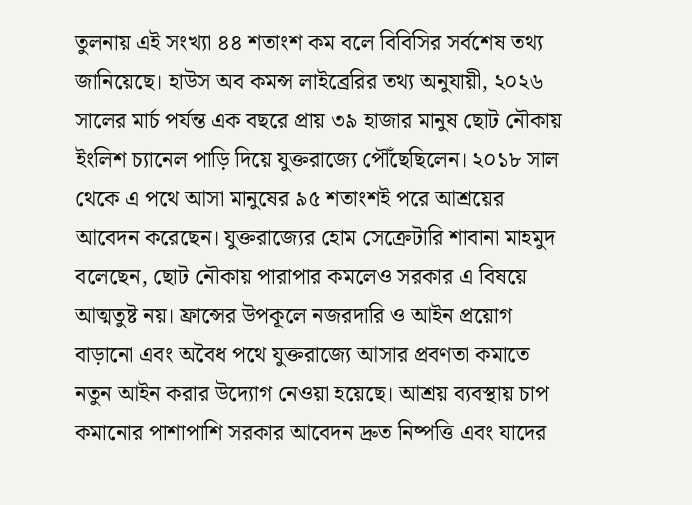তুলনায় এই সংখ্যা ৪৪ শতাংশ কম বলে বিবিসির সর্বশেষ তথ্য জানিয়েছে। হাউস অব কমন্স লাইব্রেরির তথ্য অনুযায়ী, ২০২৬ সালের মার্চ পর্যন্ত এক বছরে প্রায় ৩৯ হাজার মানুষ ছোট নৌকায় ইংলিশ চ্যানেল পাড়ি দিয়ে যুক্তরাজ্যে পৌঁছেছিলেন। ২০১৮ সাল থেকে এ পথে আসা মানুষের ৯৫ শতাংশই পরে আশ্রয়ের আবেদন করেছেন। যুক্তরাজ্যের হোম সেক্রেটারি শাবানা মাহমুদ বলেছেন, ছোট নৌকায় পারাপার কমলেও সরকার এ বিষয়ে আত্মতুষ্ট নয়। ফ্রান্সের উপকূলে নজরদারি ও আইন প্রয়োগ বাড়ানো এবং অবৈধ পথে যুক্তরাজ্যে আসার প্রবণতা কমাতে নতুন আইন করার উদ্যোগ নেওয়া হয়েছে। আশ্রয় ব্যবস্থায় চাপ কমানোর পাশাপাশি সরকার আবেদন দ্রুত নিষ্পত্তি এবং যাদের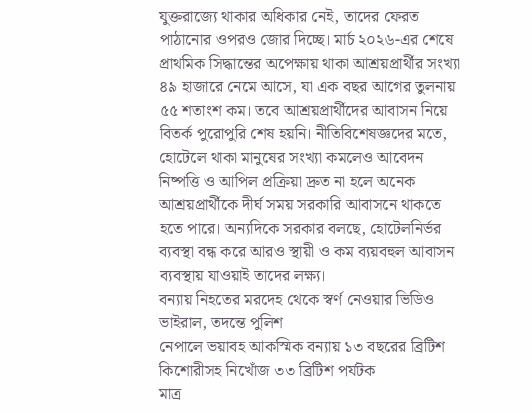যুক্তরাজ্যে থাকার অধিকার নেই, তাদের ফেরত পাঠানোর ওপরও জোর দিচ্ছে। মার্চ ২০২৬-এর শেষে প্রাথমিক সিদ্ধান্তের অপেক্ষায় থাকা আশ্রয়প্রার্থীর সংখ্যা ৪৯ হাজারে নেমে আসে, যা এক বছর আগের তুলনায় ৫৫ শতাংশ কম। তবে আশ্রয়প্রার্থীদের আবাসন নিয়ে বিতর্ক পুরোপুরি শেষ হয়নি। নীতিবিশেষজ্ঞদের মতে, হোটেলে থাকা মানুষের সংখ্যা কমলেও আবেদন নিষ্পত্তি ও আপিল প্রক্রিয়া দ্রুত না হলে অনেক আশ্রয়প্রার্থীকে দীর্ঘ সময় সরকারি আবাসনে থাকতে হতে পারে। অন্যদিকে সরকার বলছে, হোটেলনির্ভর ব্যবস্থা বন্ধ করে আরও স্থায়ী ও কম ব্যয়বহুল আবাসন ব্যবস্থায় যাওয়াই তাদের লক্ষ্য।
বন্যায় নিহতের মরদেহ থেকে স্বর্ণ নেওয়ার ভিডিও ভাইরাল, তদন্তে পুলিশ
নেপালে ভয়াবহ আকস্মিক বন্যায় ১৩ বছরের ব্রিটিশ কিশোরীসহ নিখোঁজ ৩৩ ব্রিটিশ পর্যটক
মাত্র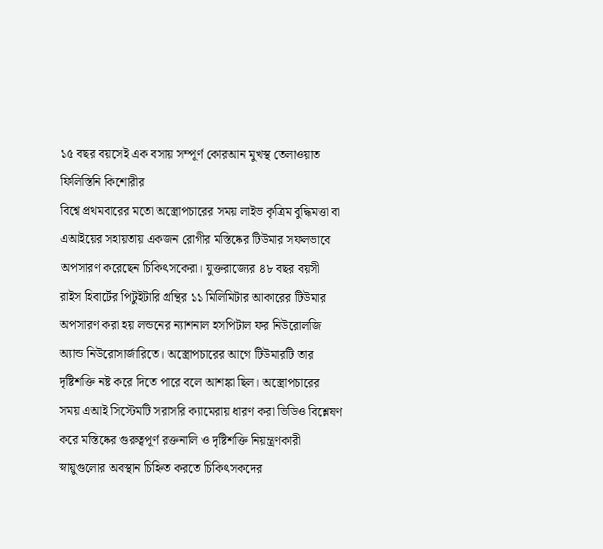১৫ বছর বয়সেই এক বসায় সম্পূর্ণ কোরআন মুখস্থ তেলাওয়াত ফিলিস্তিনি কিশোরীর
বিশ্বে প্রথমবারের মতো অস্ত্রোপচারের সময় লাইভ কৃত্রিম বুদ্ধিমত্তা বা এআইয়ের সহায়তায় একজন রোগীর মস্তিষ্কের টিউমার সফলভাবে অপসারণ করেছেন চিকিৎসকেরা। যুক্তরাজ্যের ৪৮ বছর বয়সী রাইস হিবার্টের পিটুইটারি গ্রন্থির ১১ মিলিমিটার আকারের টিউমার অপসারণ করা হয় লন্ডনের ন্যাশনাল হসপিটাল ফর নিউরোলজি অ্যান্ড নিউরোসার্জারিতে। অস্ত্রোপচারের আগে টিউমারটি তার দৃষ্টিশক্তি নষ্ট করে দিতে পারে বলে আশঙ্কা ছিল। অস্ত্রোপচারের সময় এআই সিস্টেমটি সরাসরি ক্যামেরায় ধারণ করা ভিডিও বিশ্লেষণ করে মস্তিষ্কের গুরুত্বপূর্ণ রক্তনালি ও দৃষ্টিশক্তি নিয়ন্ত্রণকারী স্নায়ুগুলোর অবস্থান চিহ্নিত করতে চিকিৎসকদের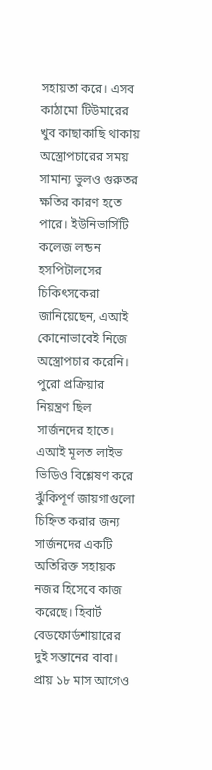সহায়তা করে। এসব কাঠামো টিউমারের খুব কাছাকাছি থাকায় অস্ত্রোপচারের সময় সামান্য ভুলও গুরুতর ক্ষতির কারণ হতে পারে। ইউনিভার্সিটি কলেজ লন্ডন হসপিটালসের চিকিৎসকেরা জানিয়েছেন, এআই কোনোভাবেই নিজে অস্ত্রোপচার করেনি। পুরো প্রক্রিয়ার নিয়ন্ত্রণ ছিল সার্জনদের হাতে। এআই মূলত লাইভ ভিডিও বিশ্লেষণ করে ঝুঁকিপূর্ণ জায়গাগুলো চিহ্নিত করার জন্য সার্জনদের একটি অতিরিক্ত সহায়ক নজর হিসেবে কাজ করেছে। হিবার্ট বেডফোর্ডশায়ারের দুই সন্তানের বাবা। প্রায় ১৮ মাস আগেও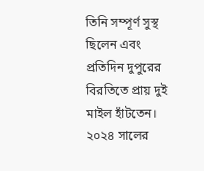তিনি সম্পূর্ণ সুস্থ ছিলেন এবং প্রতিদিন দুপুরের বিরতিতে প্রায় দুই মাইল হাঁটতেন। ২০২৪ সালের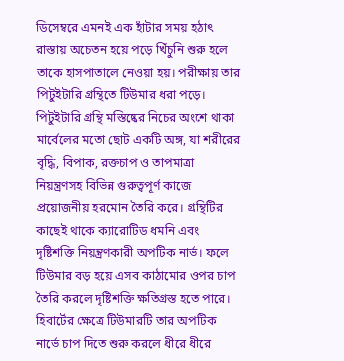ডিসেম্বরে এমনই এক হাঁটার সময় হঠাৎ রাস্তায় অচেতন হয়ে পড়ে খিঁচুনি শুরু হলে তাকে হাসপাতালে নেওয়া হয়। পরীক্ষায় তার পিটুইটারি গ্রন্থিতে টিউমার ধরা পড়ে। পিটুইটারি গ্রন্থি মস্তিষ্কের নিচের অংশে থাকা মার্বেলের মতো ছোট একটি অঙ্গ, যা শরীরের বৃদ্ধি, বিপাক, রক্তচাপ ও তাপমাত্রা নিয়ন্ত্রণসহ বিভিন্ন গুরুত্বপূর্ণ কাজে প্রয়োজনীয় হরমোন তৈরি করে। গ্রন্থিটির কাছেই থাকে ক্যারোটিড ধমনি এবং দৃষ্টিশক্তি নিয়ন্ত্রণকারী অপটিক নার্ভ। ফলে টিউমার বড় হয়ে এসব কাঠামোর ওপর চাপ তৈরি করলে দৃষ্টিশক্তি ক্ষতিগ্রস্ত হতে পারে। হিবার্টের ক্ষেত্রে টিউমারটি তার অপটিক নার্ভে চাপ দিতে শুরু করলে ধীরে ধীরে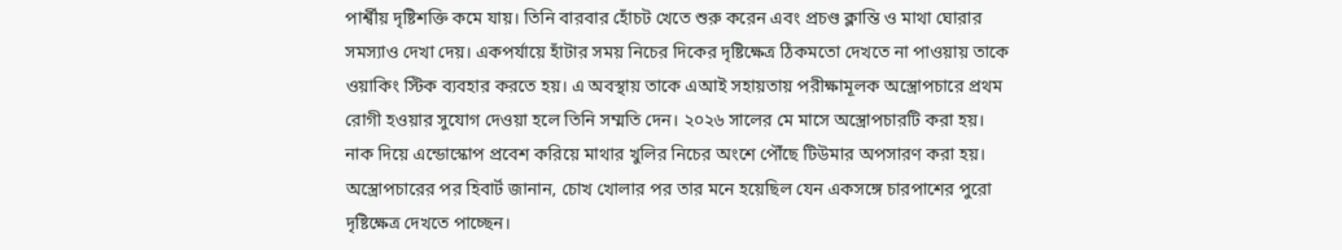পার্শ্বীয় দৃষ্টিশক্তি কমে যায়। তিনি বারবার হোঁচট খেতে শুরু করেন এবং প্রচণ্ড ক্লান্তি ও মাথা ঘোরার সমস্যাও দেখা দেয়। একপর্যায়ে হাঁটার সময় নিচের দিকের দৃষ্টিক্ষেত্র ঠিকমতো দেখতে না পাওয়ায় তাকে ওয়াকিং স্টিক ব্যবহার করতে হয়। এ অবস্থায় তাকে এআই সহায়তায় পরীক্ষামূলক অস্ত্রোপচারে প্রথম রোগী হওয়ার সুযোগ দেওয়া হলে তিনি সম্মতি দেন। ২০২৬ সালের মে মাসে অস্ত্রোপচারটি করা হয়। নাক দিয়ে এন্ডোস্কোপ প্রবেশ করিয়ে মাথার খুলির নিচের অংশে পৌঁছে টিউমার অপসারণ করা হয়। অস্ত্রোপচারের পর হিবার্ট জানান, চোখ খোলার পর তার মনে হয়েছিল যেন একসঙ্গে চারপাশের পুরো দৃষ্টিক্ষেত্র দেখতে পাচ্ছেন।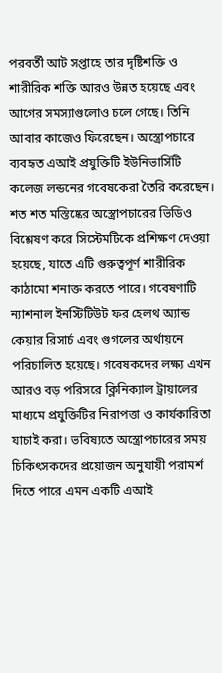পরবর্তী আট সপ্তাহে তার দৃষ্টিশক্তি ও শারীরিক শক্তি আরও উন্নত হয়েছে এবং আগের সমস্যাগুলোও চলে গেছে। তিনি আবার কাজেও ফিরেছেন। অস্ত্রোপচারে ব্যবহৃত এআই প্রযুক্তিটি ইউনিভার্সিটি কলেজ লন্ডনের গবেষকেরা তৈরি করেছেন। শত শত মস্তিষ্কের অস্ত্রোপচারের ভিডিও বিশ্লেষণ করে সিস্টেমটিকে প্রশিক্ষণ দেওয়া হয়েছে, যাতে এটি গুরুত্বপূর্ণ শারীরিক কাঠামো শনাক্ত করতে পারে। গবেষণাটি ন্যাশনাল ইনস্টিটিউট ফর হেলথ অ্যান্ড কেয়ার রিসার্চ এবং গুগলের অর্থায়নে পরিচালিত হয়েছে। গবেষকদের লক্ষ্য এখন আরও বড় পরিসরে ক্লিনিক্যাল ট্রায়ালের মাধ্যমে প্রযুক্তিটির নিরাপত্তা ও কার্যকারিতা যাচাই করা। ভবিষ্যতে অস্ত্রোপচারের সময় চিকিৎসকদের প্রয়োজন অনুযায়ী পরামর্শ দিতে পারে এমন একটি এআই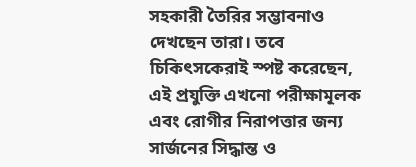সহকারী তৈরির সম্ভাবনাও দেখছেন তারা। তবে চিকিৎসকেরাই স্পষ্ট করেছেন, এই প্রযুক্তি এখনো পরীক্ষামূলক এবং রোগীর নিরাপত্তার জন্য সার্জনের সিদ্ধান্ত ও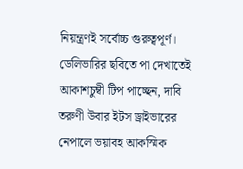নিয়ন্ত্রণই সর্বোচ্চ গুরুত্বপূর্ণ।
ডেলিভারির ছবিতে পা দেখাতেই আকাশচুম্বী টিপ পাচ্ছেন, দাবি তরুণী উবার ইটস ড্রাইভারের
নেপালে ভয়াবহ আকস্মিক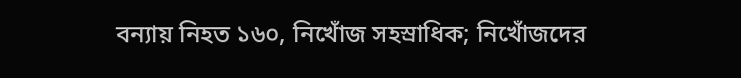বন্যায় নিহত ১৬০, নিখোঁজ সহস্রাধিক; নিখোঁজদের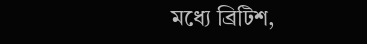মধ্যে ব্রিটিশ,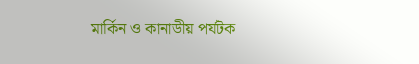মার্কিন ও কানাডীয় পর্যটক